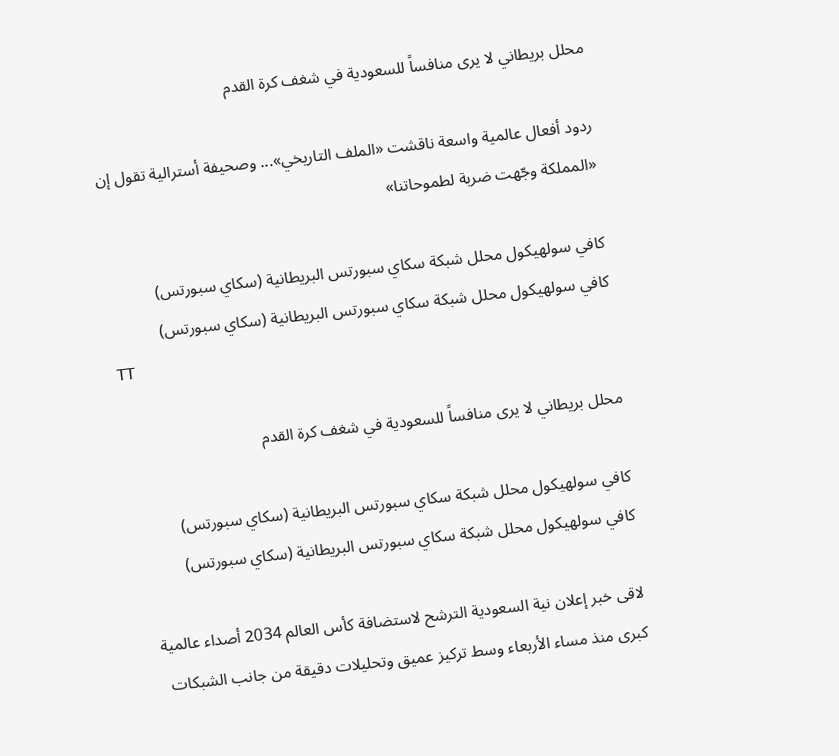محلل بريطاني لا يرى منافساً للسعودية في شغف كرة القدم

ردود أفعال عالمية واسعة ناقشت «الملف التاريخي»... وصحيفة أسترالية تقول إن «المملكة وجّهت ضربة لطموحاتنا»

كافي سولهيكول محلل شبكة سكاي سبورتس البريطانية (سكاي سبورتس)
كافي سولهيكول محلل شبكة سكاي سبورتس البريطانية (سكاي سبورتس)
TT

محلل بريطاني لا يرى منافساً للسعودية في شغف كرة القدم

كافي سولهيكول محلل شبكة سكاي سبورتس البريطانية (سكاي سبورتس)
كافي سولهيكول محلل شبكة سكاي سبورتس البريطانية (سكاي سبورتس)

لاقى خبر إعلان نية السعودية الترشح لاستضافة كأس العالم 2034 أصداء عالمية كبرى منذ مساء الأربعاء وسط تركيز عميق وتحليلات دقيقة من جانب الشبكات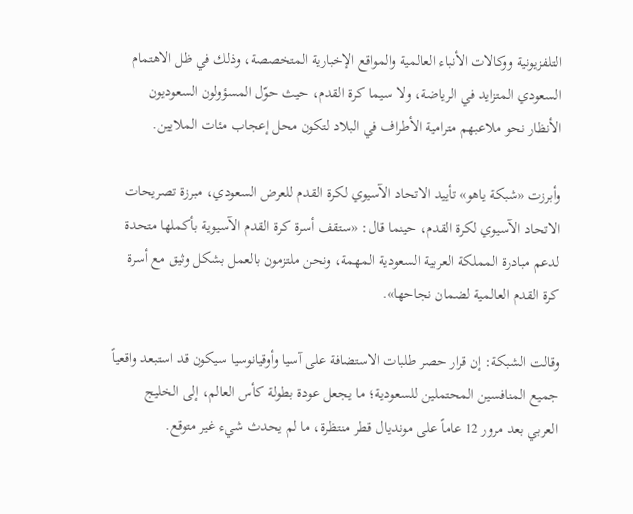التلفزيونية ووكالات الأنباء العالمية والمواقع الإخبارية المتخصصة، وذلك في ظل الاهتمام السعودي المتزايد في الرياضة، ولا سيما كرة القدم، حيث حوّل المسؤولون السعوديون الأنظار نحو ملاعبهم مترامية الأطراف في البلاد لتكون محل إعجاب مئات الملايين.

وأبرزت «شبكة ياهو» تأييد الاتحاد الآسيوي لكرة القدم للعرض السعودي، مبرزة تصريحات الاتحاد الآسيوي لكرة القدم، حينما قال: «ستقف أسرة كرة القدم الآسيوية بأكملها متحدة لدعم مبادرة المملكة العربية السعودية المهمة، ونحن ملتزمون بالعمل بشكل وثيق مع أسرة كرة القدم العالمية لضمان نجاحها».

وقالت الشبكة: إن قرار حصر طلبات الاستضافة على آسيا وأوقيانوسيا سيكون قد استبعد واقعياً جميع المنافسين المحتملين للسعودية؛ ما يجعل عودة بطولة كأس العالم، إلى الخليج العربي بعد مرور 12 عاماً على مونديال قطر منتظرة، ما لم يحدث شيء غير متوقع.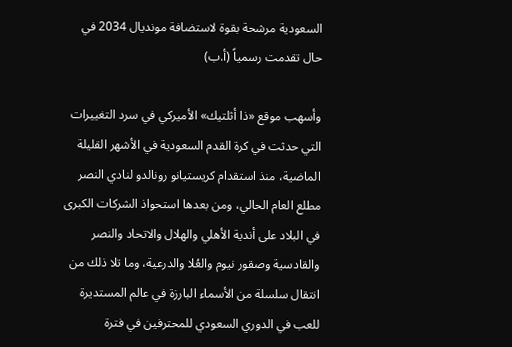السعودية مرشحة بقوة لاستضافة مونديال 2034 في حال تقدمت رسمياً (أ.ب)

وأسهب موقع «ذا أثلتيك» الأميركي في سرد التغييرات التي حدثت في كرة القدم السعودية في الأشهر القليلة الماضية، منذ استقدام كريستيانو رونالدو لنادي النصر مطلع العام الحالي، ومن بعدها استحواذ الشركات الكبرى في البلاد على أندية الأهلي والهلال والاتحاد والنصر والقادسية وصقور نيوم والعُلا والدرعية، وما تلا ذلك من انتقال سلسلة من الأسماء البارزة في عالم المستديرة للعب في الدوري السعودي للمحترفين في فترة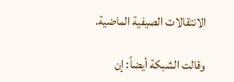الانتقالات الصيفية الماضية.

وقالت الشبكة أيضاً: إن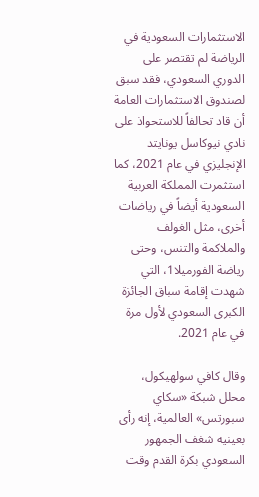الاستثمارات السعودية في الرياضة لم تقتصر على الدوري السعودي، فقد سبق لصندوق الاستثمارات العامة أن قاد تحالفاً للاستحواذ على نادي نيوكاسل يونايتد الإنجليزي في عام 2021، كما استثمرت المملكة العربية السعودية أيضاً في رياضات أخرى، مثل الغولف والملاكمة والتنس، وحتى رياضة الفورميلا1، التي شهدت إقامة سباق الجائزة الكبرى السعودي لأول مرة في عام 2021.

وقال كافي سولهيكول، محلل شبكة «سكاي سبورتس» العالمية، إنه رأى بعينيه شغف الجمهور السعودي بكرة القدم وقت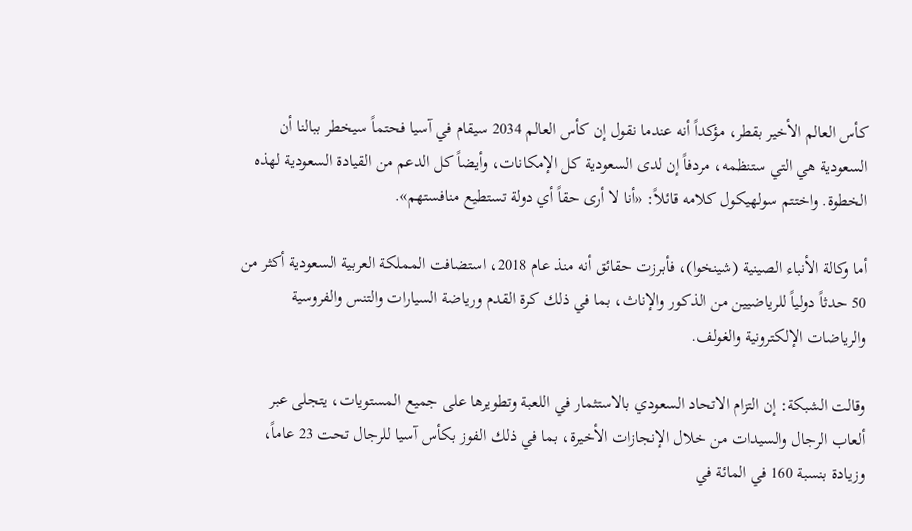كأس العالم الأخير بقطر، مؤكداً أنه عندما نقول إن كأس العالم 2034 سيقام في آسيا فحتماً سيخطر ببالنا أن السعودية هي التي ستنظمه، مردفاً إن لدى السعودية كل الإمكانات، وأيضاً كل الدعم من القيادة السعودية لهذه الخطوة. واختتم سولهيكول كلامه قائلاً: «أنا لا أرى حقاً أي دولة تستطيع منافستهم».

أما وكالة الأنباء الصينية (شينخوا)، فأبرزت حقائق أنه منذ عام 2018، استضافت المملكة العربية السعودية أكثر من 50 حدثاً دولياً للرياضيين من الذكور والإناث، بما في ذلك كرة القدم ورياضة السيارات والتنس والفروسية والرياضات الإلكترونية والغولف.

وقالت الشبكة: إن التزام الاتحاد السعودي بالاستثمار في اللعبة وتطويرها على جميع المستويات، يتجلى عبر ألعاب الرجال والسيدات من خلال الإنجازات الأخيرة، بما في ذلك الفوز بكأس آسيا للرجال تحت 23 عاماً، وزيادة بنسبة 160 في المائة في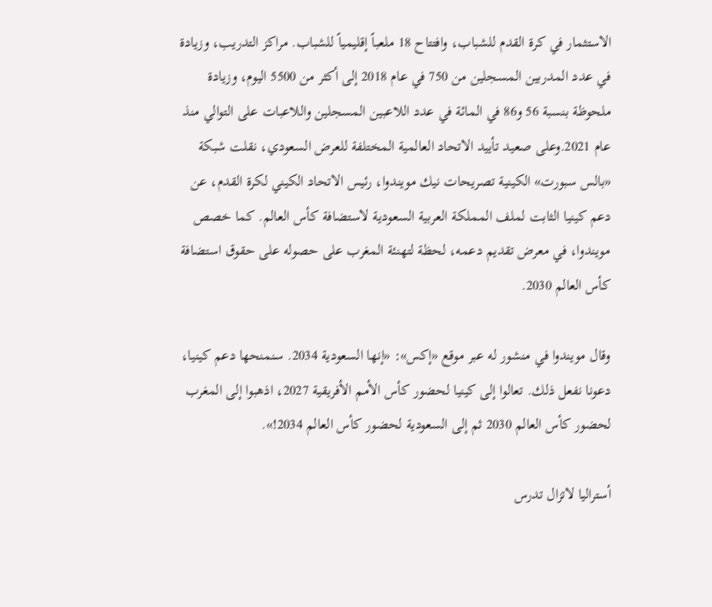الاستثمار في كرة القدم للشباب، وافتتاح 18 ملعباً إقليمياً للشباب. مراكز التدريب، وزيادة في عدد المدربين المسجلين من 750 في عام 2018 إلى أكثر من 5500 اليوم، وزيادة ملحوظة بنسبة 56 و86 في المائة في عدد اللاعبين المسجلين واللاعبات على التوالي منذ عام 2021.وعلى صعيد تأييد الاتحاد العالمية المختلفة للعرض السعودي، نقلت شبكة «بالس سبورت» الكينية تصريحات نيك مويندوا، رئيس الاتحاد الكيني لكرة القدم، عن دعم كينيا الثابت لملف المملكة العربية السعودية لاستضافة كأس العالم. كما خصص مويندوا، في معرض تقديم دعمه، لحظة لتهنئة المغرب على حصوله على حقوق استضافة كأس العالم 2030.

وقال مويندوا في منشور له عبر موقع «إكس»: «إنها السعودية 2034. سنمنحها دعم كينيا، دعونا نفعل ذلك. تعالوا إلى كينيا لحضور كأس الأمم الأفريقية 2027، اذهبوا إلى المغرب لحضور كأس العالم 2030 ثم إلى السعودية لحضور كأس العالم 2034!».

أستراليا لاتزال تدرس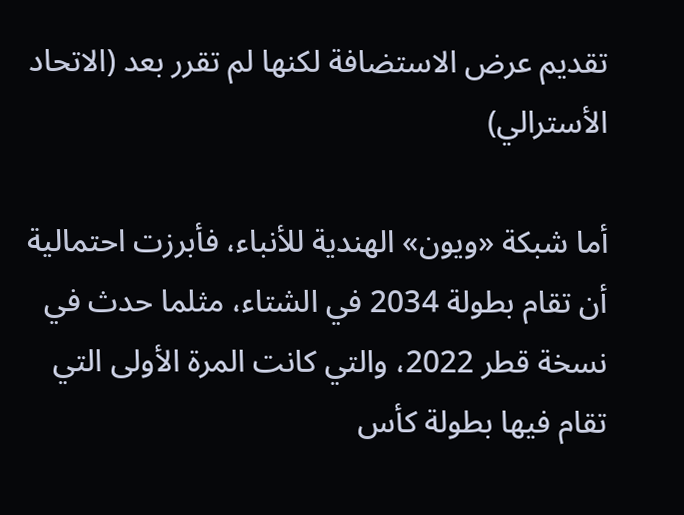تقديم عرض الاستضافة لكنها لم تقرر بعد (الاتحاد الأسترالي)

أما شبكة «ويون» الهندية للأنباء، فأبرزت احتمالية أن تقام بطولة 2034 في الشتاء، مثلما حدث في نسخة قطر 2022، والتي كانت المرة الأولى التي تقام فيها بطولة كأس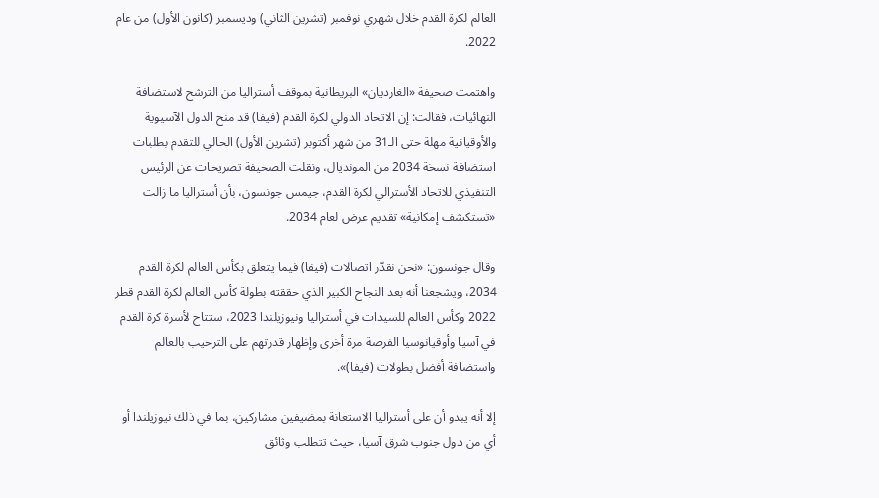العالم لكرة القدم خلال شهري نوفمبر (تشرين الثاني) وديسمبر (كانون الأول) من عام 2022.

واهتمت صحيفة «الغارديان» البريطانية بموقف أستراليا من الترشح لاستضافة النهائيات، فقالت: إن الاتحاد الدولي لكرة القدم (فيفا) قد منح الدول الآسيوية والأوقيانية مهلة حتى الـ31 من شهر أكتوبر (تشرين الأول) الحالي للتقدم بطلبات استضافة نسخة 2034 من المونديال، ونقلت الصحيفة تصريحات عن الرئيس التنفيذي للاتحاد الأسترالي لكرة القدم، جيمس جونسون، بأن أستراليا ما زالت «تستكشف إمكانية» تقديم عرض لعام 2034.

وقال جونسون: «نحن نقدّر اتصالات (فيفا) فيما يتعلق بكأس العالم لكرة القدم 2034، ويشجعنا أنه بعد النجاح الكبير الذي حققته بطولة كأس العالم لكرة القدم قطر 2022 وكأس العالم للسيدات في أستراليا ونيوزيلندا 2023، ستتاح لأسرة كرة القدم في آسيا وأوقيانوسيا الفرصة مرة أخرى وإظهار قدرتهم على الترحيب بالعالم واستضافة أفضل بطولات (فيفا)».

إلا أنه يبدو أن على أستراليا الاستعانة بمضيفين مشاركين، بما في ذلك نيوزيلندا أو أي من دول جنوب شرق آسيا، حيث تتطلب وثائق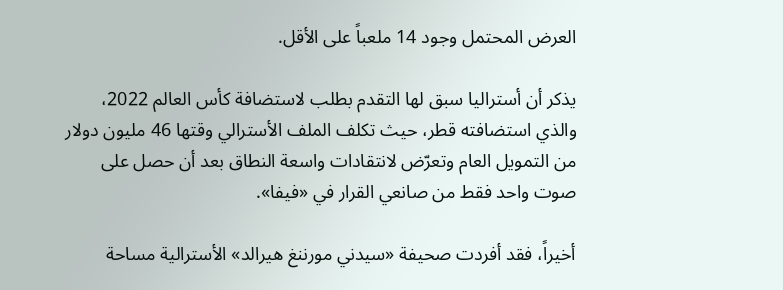العرض المحتمل وجود 14 ملعباً على الأقل.

يذكر أن أستراليا سبق لها التقدم بطلب لاستضافة كأس العالم 2022، والذي استضافته قطر، حيث تكلف الملف الأسترالي وقتها 46 مليون دولار من التمويل العام وتعرّض لانتقادات واسعة النطاق بعد أن حصل على صوت واحد فقط من صانعي القرار في «فيفا».

أخيراً، فقد أفردت صحيفة «سيدني مورننغ هيرالد» الأسترالية مساحة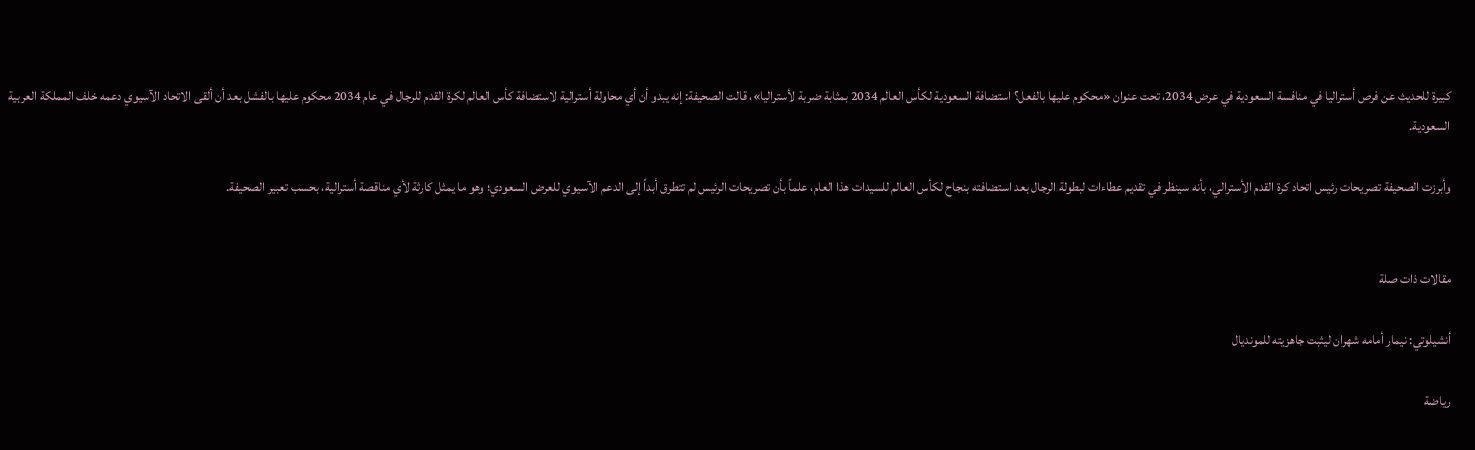كبيرة للحديث عن فرص أستراليا في منافسة السعودية في عرض 2034، تحت عنوان «محكوم عليها بالفعل؟ استضافة السعودية لكأس العالم 2034 بمثابة ضربة لأستراليا»، قالت الصحيفة: إنه يبدو أن أي محاولة أسترالية لاستضافة كأس العالم لكرة القدم للرجال في عام 2034 محكوم عليها بالفشل بعد أن ألقى الاتحاد الآسيوي دعمه خلف المملكة العربية السعودية.

وأبرزت الصحيفة تصريحات رئيس اتحاد كرة القدم الأسترالي، بأنه سينظر في تقديم عطاءات لبطولة الرجال بعد استضافته بنجاح لكأس العالم للسيدات هذا العام، علماً بأن تصريحات الرئيس لم تتطرق أبداً إلى الدعم الآسيوي للعرض السعودي؛ وهو ما يمثل كارثة لأي مناقصة أسترالية، بحسب تعبير الصحيفة.


مقالات ذات صلة

أنشيلوتي: نيمار أمامه شهران ليثبت جاهزيته للمونديال

رياضة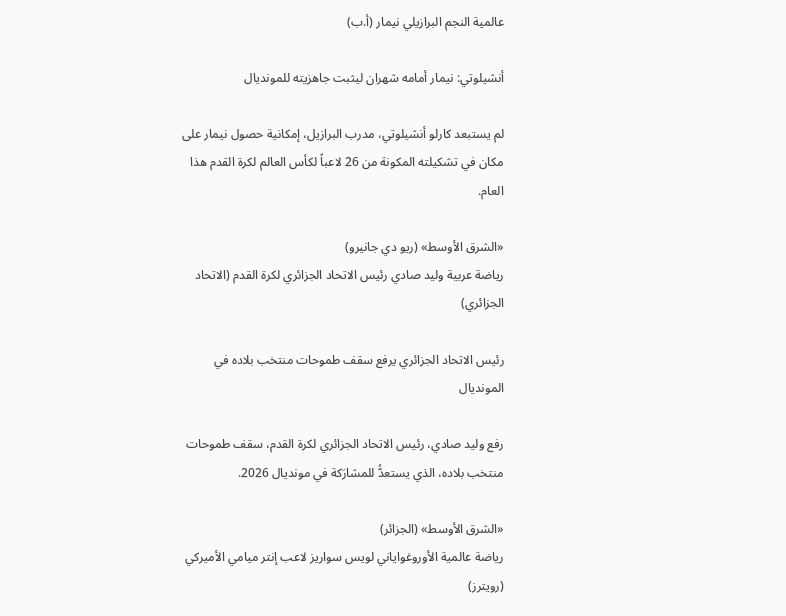عالمية النجم البرازيلي نيمار (أ.ب)

أنشيلوتي: نيمار أمامه شهران ليثبت جاهزيته للمونديال

لم يستبعد كارلو أنشيلوتي، مدرب البرازيل، إمكانية حصول نيمار على مكان في تشكيلته المكونة من 26 لاعباً لكأس العالم لكرة القدم هذا العام.

«الشرق الأوسط» (ريو دي جانيرو)
رياضة عربية وليد صادي رئيس الاتحاد الجزائري لكرة القدم (الاتحاد الجزائري)

رئيس الاتحاد الجزائري يرفع سقف طموحات منتخب بلاده في المونديال

رفع وليد صادي، رئيس الاتحاد الجزائري لكرة القدم، سقف طموحات منتخب بلاده، الذي يستعدُّ للمشارَكة في مونديال 2026.

«الشرق الأوسط» (الجزائر)
رياضة عالمية الأوروغواياني لويس سواريز لاعب إنتر ميامي الأميركي (رويترز)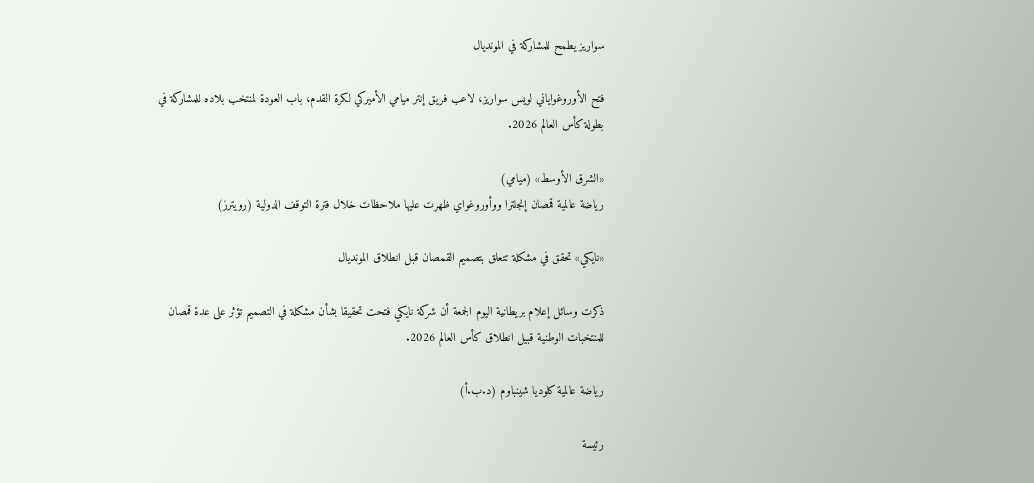سواريز يطمح للمشاركة في المونديال

فتح الأوروغواياني لويس سواريز، لاعب فريق إنتر ميامي الأميركي لكرة القدم، باب العودة لمنتخب بلاده للمشاركة في بطولة كأس العالم 2026.

«الشرق الأوسط» (ميامي)
رياضة عالمية قمصان إنجلترا ووأوروغواي ظهرت عليها ملاحظات خلال فترة التوقف الدولية (رويترز)

«نايكي» تحقق في مشكلة تتعلق بتصميم القمصان قبل انطلاق المونديال

ذكرت وسائل إعلام بريطانية اليوم الجمعة أن شركة نايكي فتحت تحقيقا بشأن مشكلة في التصميم تؤثر على عدة قمصان للمنتخبات الوطنية قبيل انطلاق كأس العالم 2026.

رياضة عالمية كلوديا شينباوم (د.ب.أ)

رئيسة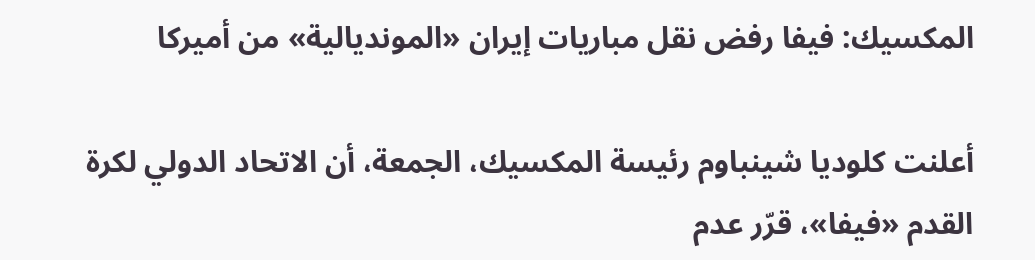المكسيك: فيفا رفض نقل مباريات إيران «المونديالية» من أميركا

أعلنت كلوديا شينباوم رئيسة المكسيك، الجمعة، أن الاتحاد الدولي لكرة القدم «فيفا»، قرّر عدم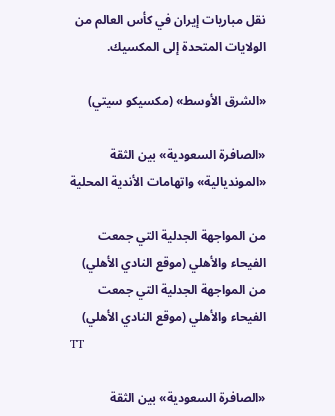نقل مباريات إيران في كأس العالم من الولايات المتحدة إلى المكسيك.

«الشرق الأوسط» (مكسيكو سيتي)

«الصافرة السعودية» بين الثقة «المونديالية» واتهامات الأندية المحلية

من المواجهة الجدلية التي جمعت الفيحاء والأهلي (موقع النادي الأهلي)
من المواجهة الجدلية التي جمعت الفيحاء والأهلي (موقع النادي الأهلي)
TT

«الصافرة السعودية» بين الثقة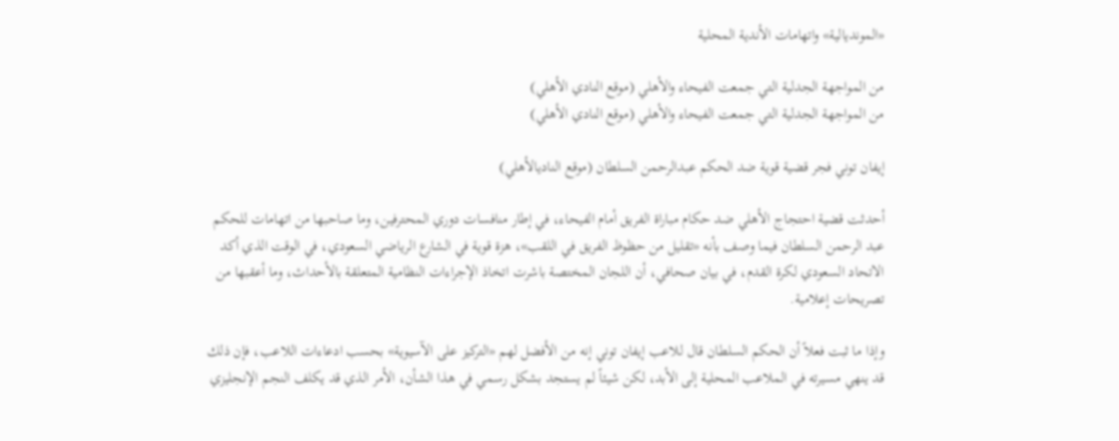«المونديالية» واتهامات الأندية المحلية

من المواجهة الجدلية التي جمعت الفيحاء والأهلي (موقع النادي الأهلي)
من المواجهة الجدلية التي جمعت الفيحاء والأهلي (موقع النادي الأهلي)

إيفان توني فجر قضية قوية ضد الحكم عبدالرحمن السلطان (موقع الناديالأهلي)

أحدثت قضية احتجاج الأهلي ضد حكام مباراة الفريق أمام الفيحاء، في إطار منافسات دوري المحترفين، وما صاحبها من اتهامات للحكم عبد الرحمن السلطان فيما وصف بأنه «تقليل من حظوظ الفريق في اللقب»، هزة قوية في الشارع الرياضي السعودي، في الوقت الذي أكد الاتحاد السعودي لكرة القدم، في بيان صحافي، أن اللجان المختصة باشرت اتخاذ الإجراءات النظامية المتعلقة بالأحداث، وما أعقبها من تصريحات إعلامية.

وإذا ما ثبت فعلاً أن الحكم السلطان قال للاعب إيفان توني إنه من الأفضل لهم «التركيز على الآسيوية» بحسب ادعاءات اللاعب، فإن ذلك قد ينهي مسيرته في الملاعب المحلية إلى الأبد، لكن شيئاً لم يستجد بشكل رسمي في هذا الشأن، الأمر الذي قد يكلف النجم الإنجليزي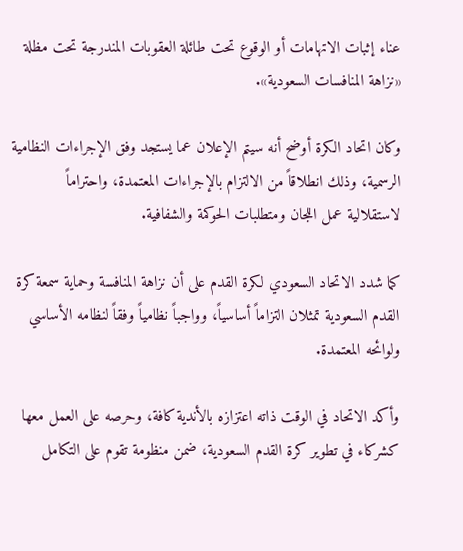عناء إثبات الاتهامات أو الوقوع تحت طائلة العقوبات المندرجة تحت مظلة «نزاهة المنافسات السعودية».

وكان اتحاد الكرة أوضح أنه سيتم الإعلان عما يستجد وفق الإجراءات النظامية الرسمية، وذلك انطلاقاً من الالتزام بالإجراءات المعتمدة، واحتراماً لاستقلالية عمل اللجان ومتطلبات الحوكمة والشفافية.

كما شدد الاتحاد السعودي لكرة القدم على أن نزاهة المنافسة وحماية سمعة كرة القدم السعودية تمثلان التزاماً أساسياً، وواجباً نظامياً وفقاً لنظامه الأساسي ولوائحه المعتمدة.

وأكد الاتحاد في الوقت ذاته اعتزازه بالأندية كافة، وحرصه على العمل معها كشركاء في تطوير كرة القدم السعودية، ضمن منظومة تقوم على التكامل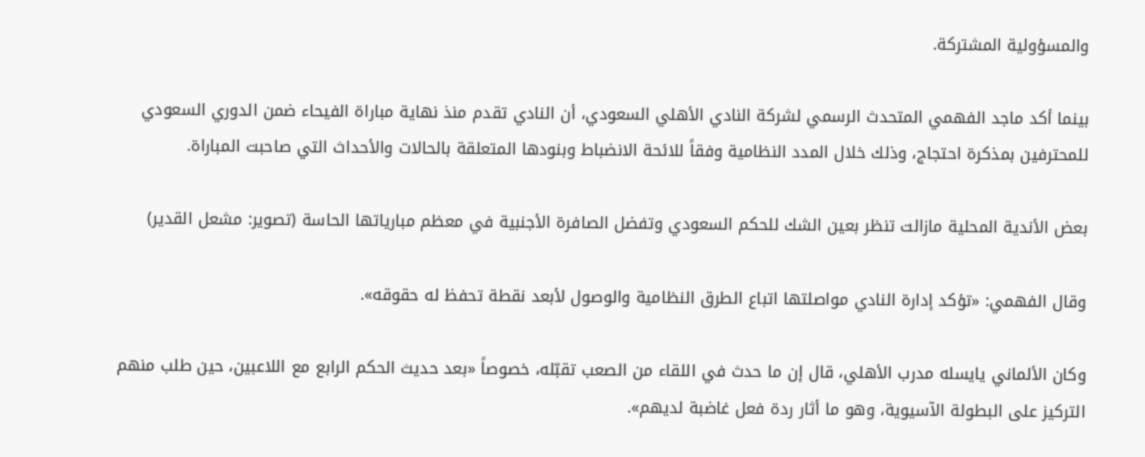والمسؤولية المشتركة.

بينما أكد ماجد الفهمي المتحدث الرسمي لشركة النادي الأهلي السعودي، أن النادي تقدم منذ نهاية مباراة الفيحاء ضمن الدوري السعودي للمحترفين بمذكرة احتجاج، وذلك خلال المدد النظامية وفقاً للائحة الانضباط وبنودها المتعلقة بالحالات والأحداث التي صاحبت المباراة.

بعض الأندية المحلية مازالت تنظر بعين الشك للحكم السعودي وتفضل الصافرة الأجنبية في معظم مبارياتها الحاسة (تصوير: مشعل القدير)

وقال الفهمي: «تؤكد إدارة النادي مواصلتها اتباع الطرق النظامية والوصول لأبعد نقطة تحفظ له حقوقه».

وكان الألماني يايسله مدرب الأهلي، قال إن ما حدث في اللقاء من الصعب تقبّله، خصوصاً «بعد حديث الحكم الرابع مع اللاعبين، حين طلب منهم التركيز على البطولة الآسيوية، وهو ما أثار ردة فعل غاضبة لديهم».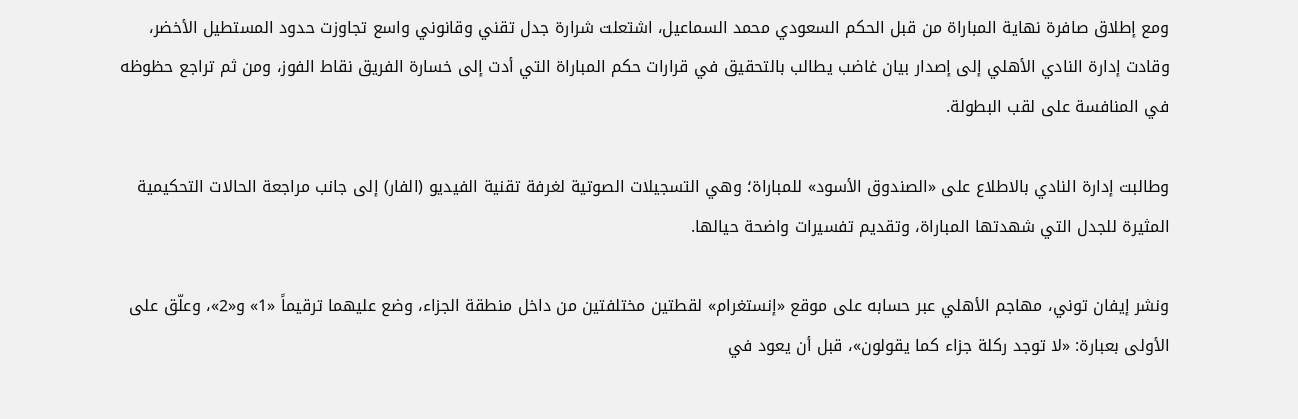ومع إطلاق صافرة نهاية المباراة من قبل الحكم السعودي محمد السماعيل، اشتعلت شرارة جدل تقني وقانوني واسع تجاوزت حدود المستطيل الأخضر، وقادت إدارة النادي الأهلي إلى إصدار بيان غاضب يطالب بالتحقيق في قرارات حكم المباراة التي أدت إلى خسارة الفريق نقاط الفوز، ومن ثم تراجع حظوظه في المنافسة على لقب البطولة.

وطالبت إدارة النادي بالاطلاع على «الصندوق الأسود» للمباراة؛ وهي التسجيلات الصوتية لغرفة تقنية الفيديو (الفار) إلى جانب مراجعة الحالات التحكيمية المثيرة للجدل التي شهدتها المباراة، وتقديم تفسيرات واضحة حيالها.

ونشر إيفان توني، مهاجم الأهلي عبر حسابه على موقع «إنستغرام» لقطتين مختلفتين من داخل منطقة الجزاء، وضع عليهما ترقيماً «1» و«2»، وعلّق على الأولى بعبارة: «لا توجد ركلة جزاء كما يقولون»، قبل أن يعود في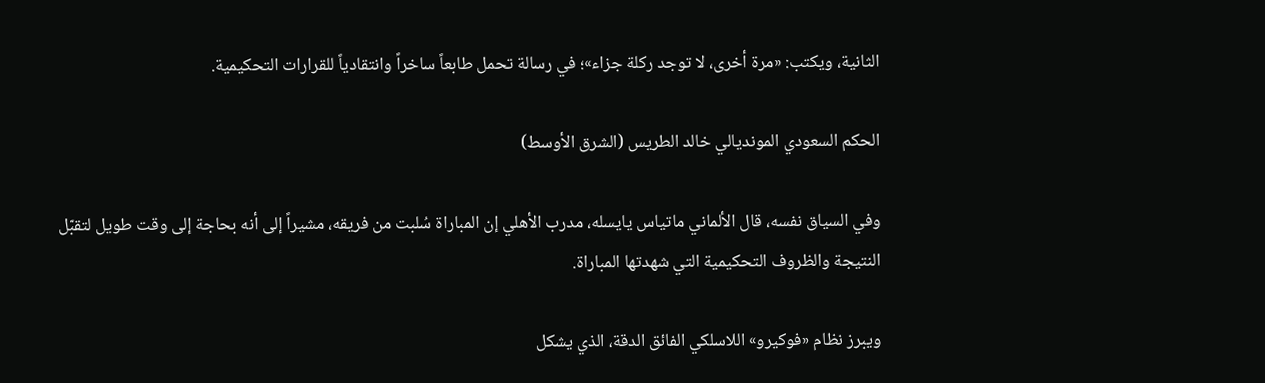الثانية، ويكتب: «مرة أخرى، لا توجد ركلة جزاء»؛ في رسالة تحمل طابعاً ساخراً وانتقادياً للقرارات التحكيمية.

الحكم السعودي المونديالي خالد الطريس (الشرق الأوسط)

وفي السياق نفسه، قال الألماني ماتياس يايسله، مدرب الأهلي إن المباراة سُلبت من فريقه، مشيراً إلى أنه بحاجة إلى وقت طويل لتقبّل النتيجة والظروف التحكيمية التي شهدتها المباراة.

ويبرز نظام «فوكيرو» اللاسلكي الفائق الدقة، الذي يشكل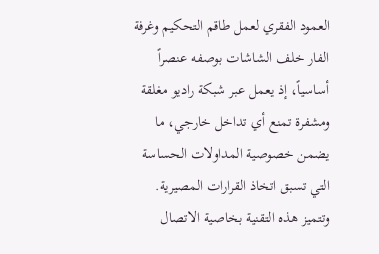العمود الفقري لعمل طاقم التحكيم وغرفة الفار خلف الشاشات بوصفه عنصراً أساسياً، إذ يعمل عبر شبكة راديو مغلقة ومشفرة تمنع أي تداخل خارجي، ما يضمن خصوصية المداولات الحساسة التي تسبق اتخاذ القرارات المصيرية. وتتميز هذه التقنية بخاصية الاتصال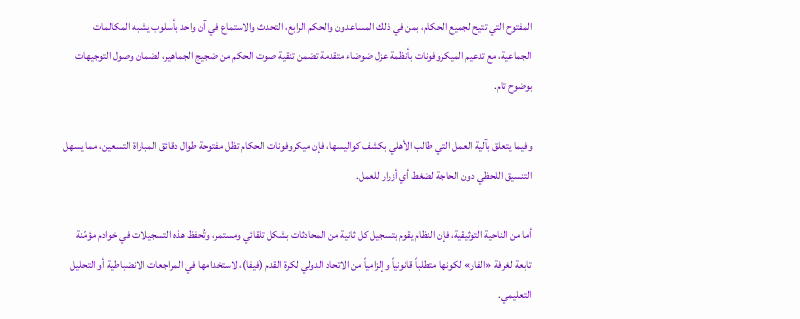المفتوح التي تتيح لجميع الحكام، بمن في ذلك المساعدون والحكم الرابع، التحدث والاستماع في آن واحد بأسلوب يشبه المكالمات الجماعية، مع تدعيم الميكروفونات بأنظمة عزل ضوضاء متقدمة تضمن تنقية صوت الحكم من ضجيج الجماهير، لضمان وصول التوجيهات بوضوح تام.

وفيما يتعلق بآلية العمل التي طالب الأهلي بكشف كواليسها، فإن ميكروفونات الحكام تظل مفتوحة طوال دقائق المباراة التسعين، مما يسهل التنسيق اللحظي دون الحاجة لضغط أي أزرار للعمل.

أما من الناحية التوثيقية، فإن النظام يقوم بتسجيل كل ثانية من المحادثات بشكل تلقائي ومستمر، وتُحفظ هذه التسجيلات في خوادم مؤمّنة تابعة لغرفة «الفار» لكونها متطلباً قانونياً وإلزامياً من الاتحاد الدولي لكرة القدم (فيفا)، لاستخدامها في المراجعات الانضباطية أو التحليل التعليمي.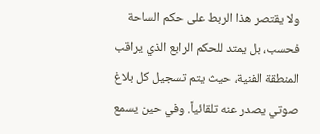ولا يقتصر هذا الربط على حكم الساحة فحسب، بل يمتد للحكم الرابع الذي يراقب المنطقة الفنية، حيث يتم تسجيل كل بلاغ صوتي يصدر عنه تلقائياً. وفي حين يسمع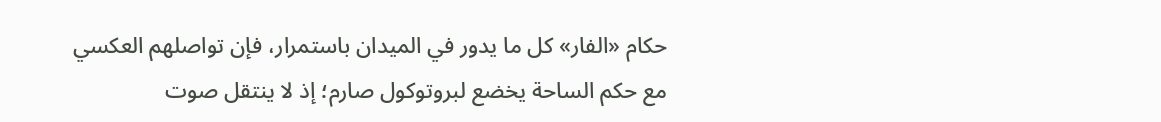حكام «الفار» كل ما يدور في الميدان باستمرار، فإن تواصلهم العكسي مع حكم الساحة يخضع لبروتوكول صارم؛ إذ لا ينتقل صوت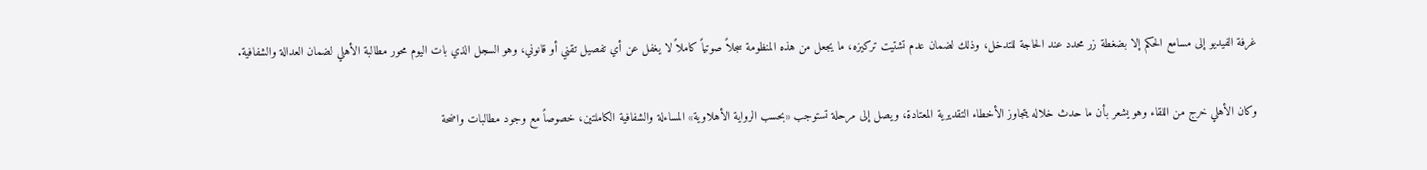غرفة الفيديو إلى مسامع الحكم إلا بضغطة زر محدد عند الحاجة للتدخل، وذلك لضمان عدم تشتيت تركيزه، ما يجعل من هذه المنظومة سجلاً صوتياً كاملاً لا يغفل عن أي تفصيل تقني أو قانوني، وهو السجل الذي بات اليوم محور مطالبة الأهلي لضمان العدالة والشفافية.

وكان الأهلي خرج من اللقاء وهو يشعر بأن ما حدث خلاله يتجاوز الأخطاء التقديرية المعتادة، ويصل إلى مرحلة تستوجب «بحسب الرواية الأهلاوية» المساءلة والشفافية الكاملتين، خصوصاً مع وجود مطالبات واضحة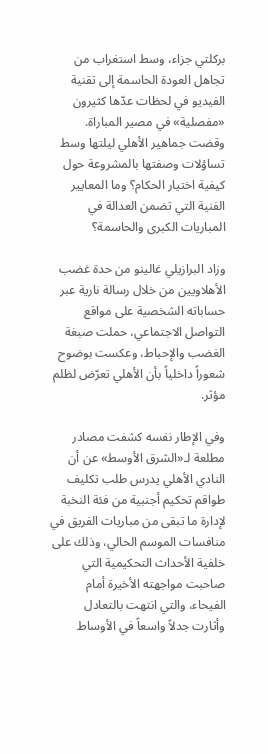بركلتي جزاء، وسط استغراب من تجاهل العودة الحاسمة إلى تقنية الفيديو في لحظات عدّها كثيرون «مفصلية» في مصير المباراة. وقضت جماهير الأهلي ليلتها وسط تساؤلات وصفتها بالمشروعة حول كيفية اختيار الحكام؟ وما المعايير الفنية التي تضمن العدالة في المباريات الكبرى والحاسمة؟

وزاد البرازيلي غالينو من حدة غضب الأهلاويين من خلال رسالة نارية عبر حساباته الشخصية على مواقع التواصل الاجتماعي، حملت صبغة الغضب والإحباط، وعكست بوضوح شعوراً داخلياً بأن الأهلي تعرّض لظلم مؤثر.

وفي الإطار نفسه كشفت مصادر مطلعة لـ«الشرق الأوسط» عن أن النادي الأهلي يدرس طلب تكليف طواقم تحكيم أجنبية من فئة النخبة لإدارة ما تبقى من مباريات الفريق في منافسات الموسم الحالي، وذلك على خلفية الأحداث التحكيمية التي صاحبت مواجهته الأخيرة أمام الفيحاء، والتي انتهت بالتعادل وأثارت جدلاً واسعاً في الأوساط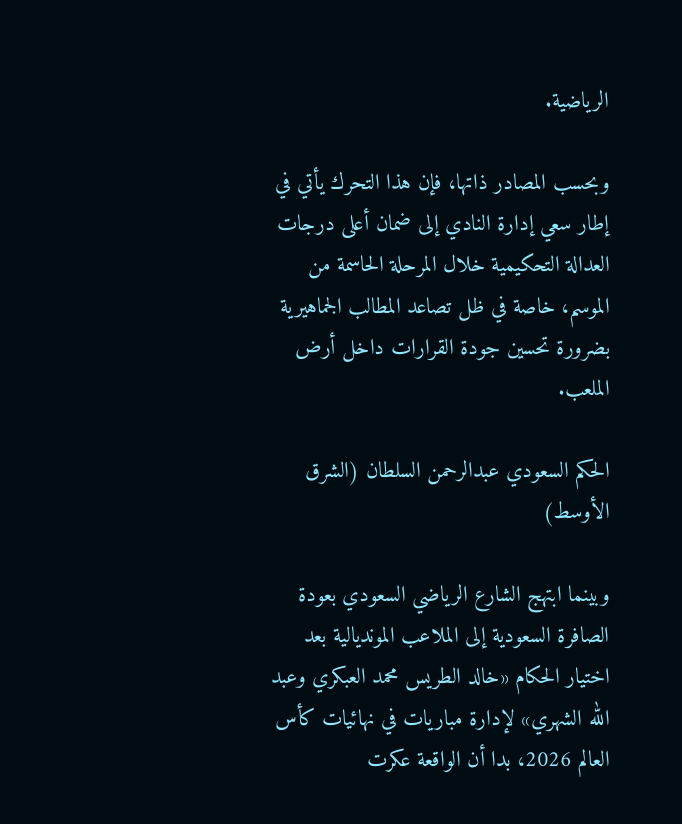الرياضية.

وبحسب المصادر ذاتها، فإن هذا التحرك يأتي في إطار سعي إدارة النادي إلى ضمان أعلى درجات العدالة التحكيمية خلال المرحلة الحاسمة من الموسم، خاصة في ظل تصاعد المطالب الجماهيرية بضرورة تحسين جودة القرارات داخل أرض الملعب.

الحكم السعودي عبدالرحمن السلطان (الشرق الأوسط)

وبينما ابتهج الشارع الرياضي السعودي بعودة الصافرة السعودية إلى الملاعب المونديالية بعد اختيار الحكام «خالد الطريس محمد العبكري وعبد الله الشهري» لإدارة مباريات في نهائيات كأس العالم 2026، بدا أن الواقعة عكرت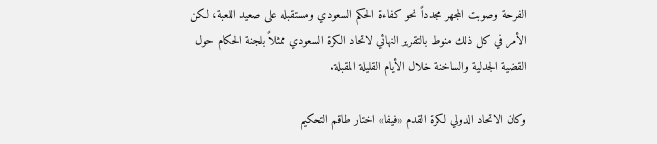الفرحة وصوبت المجهر مجدداً نحو كفاءة الحكم السعودي ومستقبله على صعيد اللعبة، لكن الأمر في كل ذلك منوط بالتقرير النهائي لاتحاد الكرة السعودي ممثلاً بلجنة الحكام حول القضية الجدلية والساخنة خلال الأيام القليلة المقبلة.

وكان الاتحاد الدولي لكرة القدم «فيفا» اختار طاقم التحكيم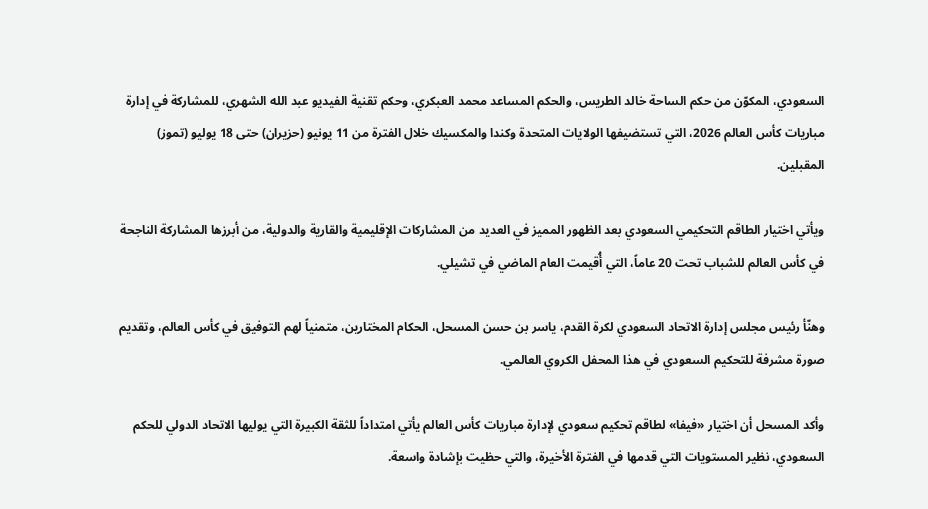السعودي، المكوّن من حكم الساحة خالد الطريس، والحكم المساعد محمد العبكري، وحكم تقنية الفيديو عبد الله الشهري، للمشاركة في إدارة مباريات كأس العالم 2026، التي تستضيفها الولايات المتحدة وكندا والمكسيك خلال الفترة من 11 يونيو (حزيران) حتى 18 يوليو (تموز) المقبلين.

ويأتي اختيار الطاقم التحكيمي السعودي بعد الظهور المميز في العديد من المشاركات الإقليمية والقارية والدولية، من أبرزها المشاركة الناجحة في كأس العالم للشباب تحت 20 عاماً، التي أُقيمت العام الماضي في تشيلي.

وهنّأ رئيس مجلس إدارة الاتحاد السعودي لكرة القدم، ياسر بن حسن المسحل، الحكام المختارين، متمنياً لهم التوفيق في كأس العالم، وتقديم صورة مشرفة للتحكيم السعودي في هذا المحفل الكروي العالمي.

وأكد المسحل أن اختيار «فيفا» لطاقم تحكيم سعودي لإدارة مباريات كأس العالم يأتي امتداداً للثقة الكبيرة التي يوليها الاتحاد الدولي للحكم السعودي، نظير المستويات التي قدمها في الفترة الأخيرة، والتي حظيت بإشادة واسعة.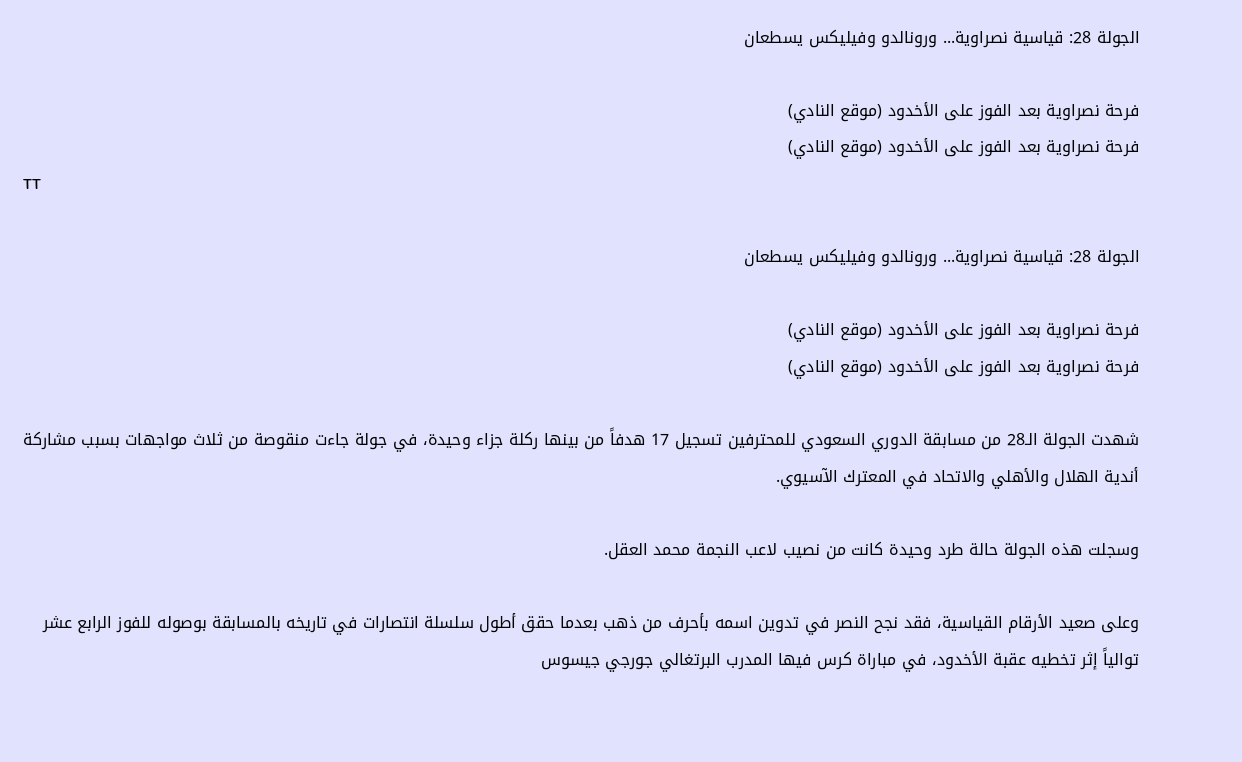الجولة 28: قياسية نصراوية... ورونالدو وفيليكس يسطعان

فرحة نصراوية بعد الفوز على الأخدود (موقع النادي)
فرحة نصراوية بعد الفوز على الأخدود (موقع النادي)
TT

الجولة 28: قياسية نصراوية... ورونالدو وفيليكس يسطعان

فرحة نصراوية بعد الفوز على الأخدود (موقع النادي)
فرحة نصراوية بعد الفوز على الأخدود (موقع النادي)

شهدت الجولة الـ28 من مسابقة الدوري السعودي للمحترفين تسجيل 17 هدفاً من بينها ركلة جزاء وحيدة، في جولة جاءت منقوصة من ثلاث مواجهات بسبب مشاركة أندية الهلال والأهلي والاتحاد في المعترك الآسيوي.

وسجلت هذه الجولة حالة طرد وحيدة كانت من نصيب لاعب النجمة محمد العقل.

وعلى صعيد الأرقام القياسية، فقد نجح النصر في تدوين اسمه بأحرف من ذهب بعدما حقق أطول سلسلة انتصارات في تاريخه بالمسابقة بوصوله للفوز الرابع عشر توالياً إثر تخطيه عقبة الأخدود، في مباراة كرس فيها المدرب البرتغالي جورجي جيسوس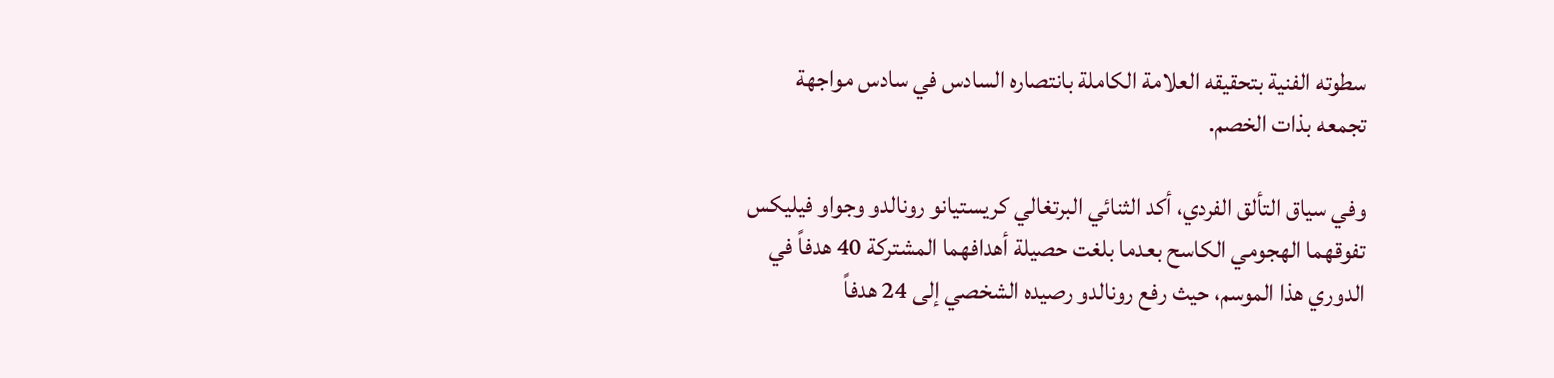سطوته الفنية بتحقيقه العلامة الكاملة بانتصاره السادس في سادس مواجهة تجمعه بذات الخصم.

وفي سياق التألق الفردي، أكد الثنائي البرتغالي كريستيانو رونالدو وجواو فيليكس تفوقهما الهجومي الكاسح بعدما بلغت حصيلة أهدافهما المشتركة 40 هدفاً في الدوري هذا الموسم، حيث رفع رونالدو رصيده الشخصي إلى 24 هدفاً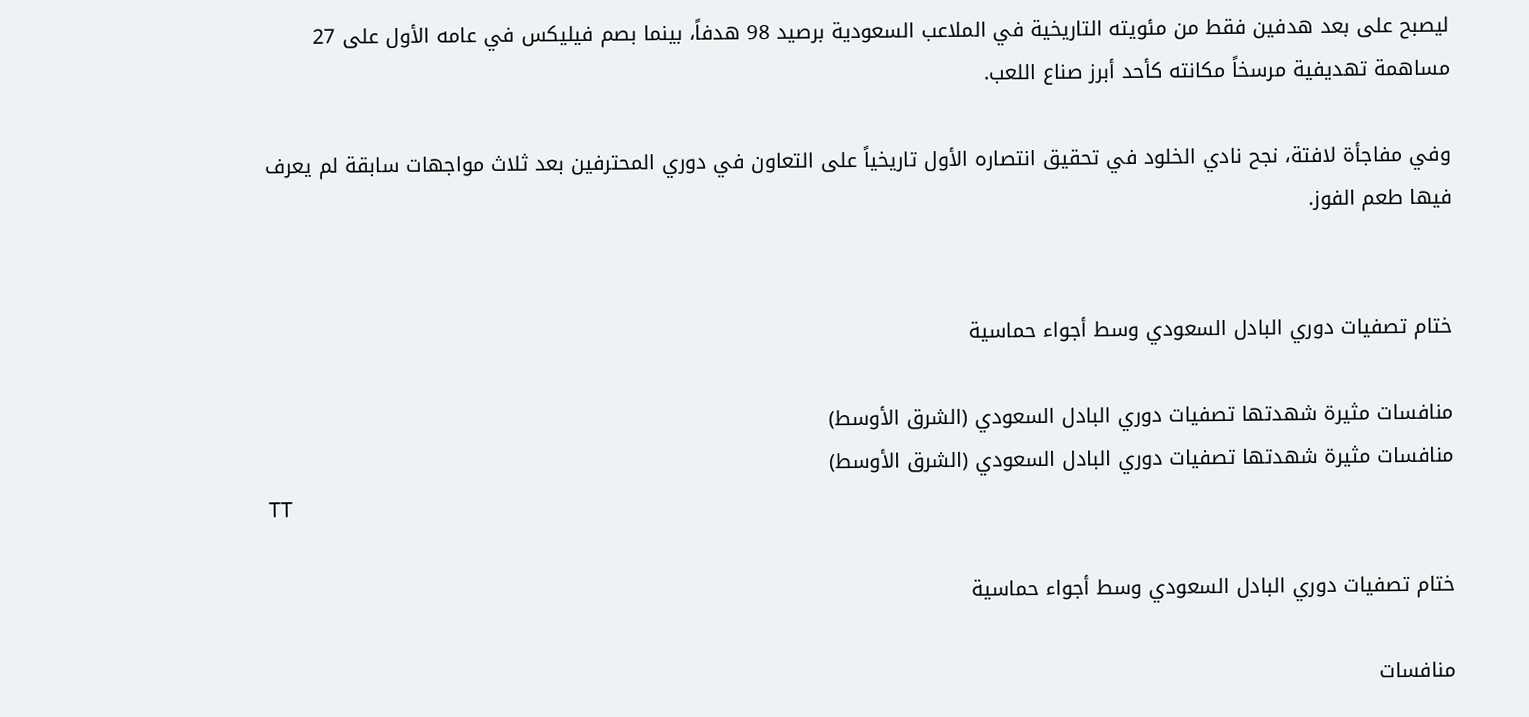ليصبح على بعد هدفين فقط من مئويته التاريخية في الملاعب السعودية برصيد 98 هدفاً، بينما بصم فيليكس في عامه الأول على 27 مساهمة تهديفية مرسخاً مكانته كأحد أبرز صناع اللعب.

وفي مفاجأة لافتة، نجح نادي الخلود في تحقيق انتصاره الأول تاريخياً على التعاون في دوري المحترفين بعد ثلاث مواجهات سابقة لم يعرف فيها طعم الفوز.


ختام تصفيات دوري البادل السعودي وسط أجواء حماسية

منافسات مثيرة شهدتها تصفيات دوري البادل السعودي (الشرق الأوسط)
منافسات مثيرة شهدتها تصفيات دوري البادل السعودي (الشرق الأوسط)
TT

ختام تصفيات دوري البادل السعودي وسط أجواء حماسية

منافسات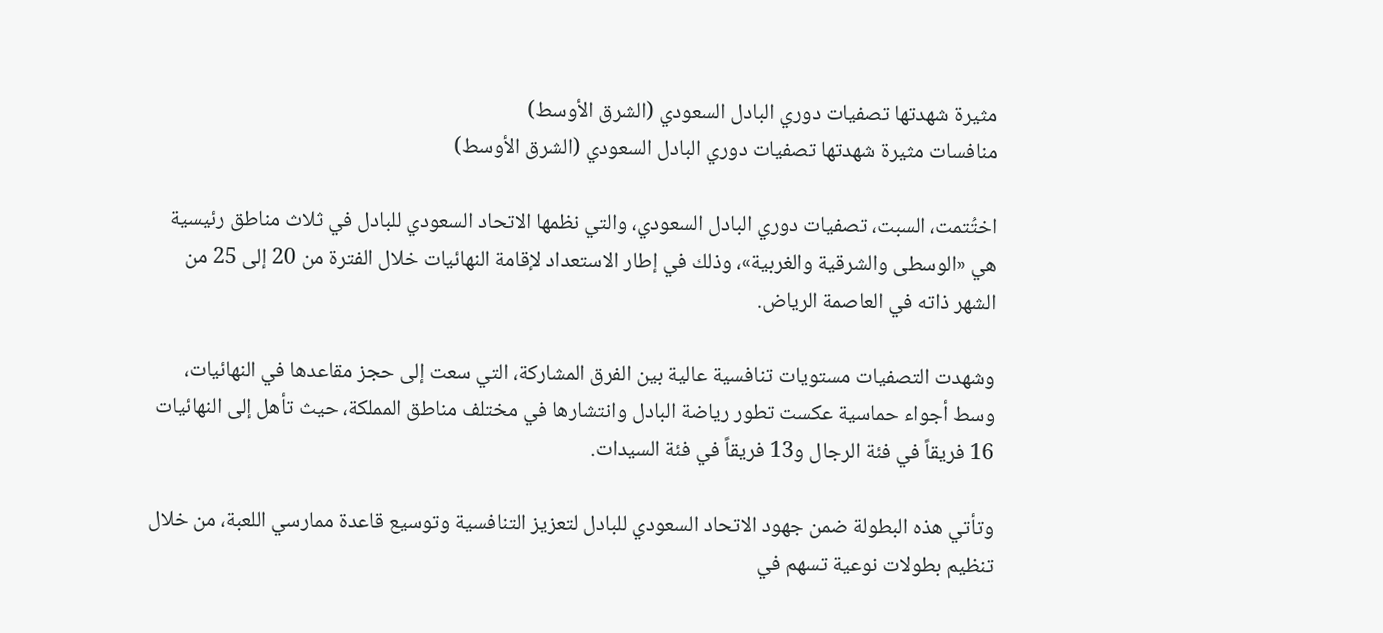مثيرة شهدتها تصفيات دوري البادل السعودي (الشرق الأوسط)
منافسات مثيرة شهدتها تصفيات دوري البادل السعودي (الشرق الأوسط)

اختُتمت، السبت، تصفيات دوري البادل السعودي، والتي نظمها الاتحاد السعودي للبادل في ثلاث مناطق رئيسية هي «الوسطى والشرقية والغربية»، وذلك في إطار الاستعداد لإقامة النهائيات خلال الفترة من 20 إلى 25 من الشهر ذاته في العاصمة الرياض.

وشهدت التصفيات مستويات تنافسية عالية بين الفرق المشاركة، التي سعت إلى حجز مقاعدها في النهائيات، وسط أجواء حماسية عكست تطور رياضة البادل وانتشارها في مختلف مناطق المملكة، حيث تأهل إلى النهائيات 16 فريقاً في فئة الرجال و13 فريقاً في فئة السيدات.

وتأتي هذه البطولة ضمن جهود الاتحاد السعودي للبادل لتعزيز التنافسية وتوسيع قاعدة ممارسي اللعبة، من خلال تنظيم بطولات نوعية تسهم في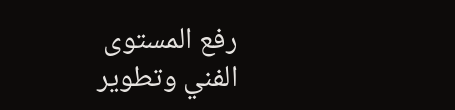رفع المستوى الفني وتطوير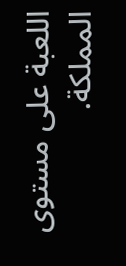اللعبة على مستوى المملكة.